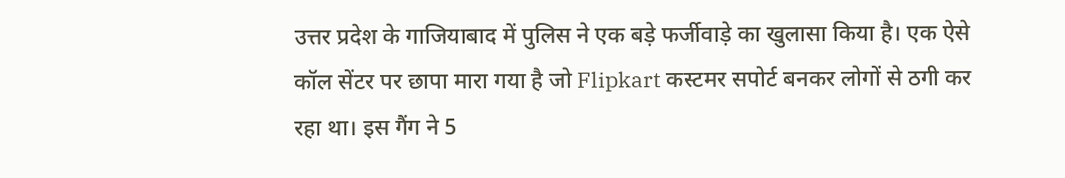उत्तर प्रदेश के गाजियाबाद में पुलिस ने एक बड़े फर्जीवाड़े का खुलासा किया है। एक ऐसे कॉल सेंटर पर छापा मारा गया है जो Flipkart कस्टमर सपोर्ट बनकर लोगों से ठगी कर रहा था। इस गैंग ने 5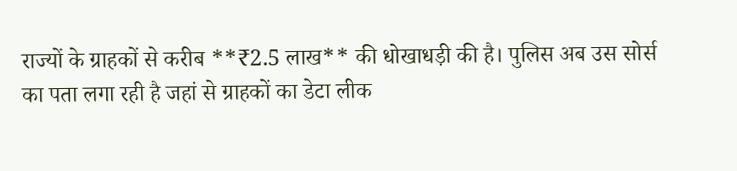राज्यों के ग्राहकों से करीब **₹2.5 लाख** की धोखाधड़ी की है। पुलिस अब उस सोर्स का पता लगा रही है जहां से ग्राहकों का डेटा लीक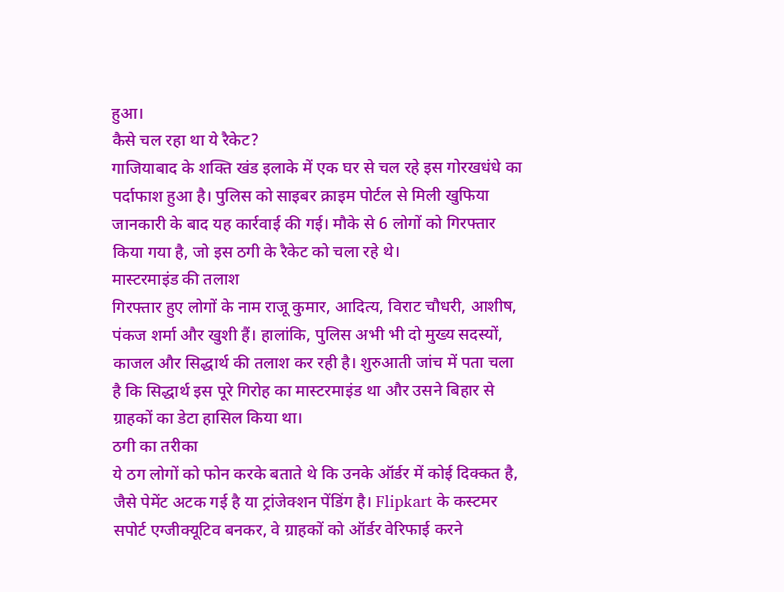हुआ।
कैसे चल रहा था ये रैकेट?
गाजियाबाद के शक्ति खंड इलाके में एक घर से चल रहे इस गोरखधंधे का पर्दाफाश हुआ है। पुलिस को साइबर क्राइम पोर्टल से मिली खुफिया जानकारी के बाद यह कार्रवाई की गई। मौके से 6 लोगों को गिरफ्तार किया गया है, जो इस ठगी के रैकेट को चला रहे थे।
मास्टरमाइंड की तलाश
गिरफ्तार हुए लोगों के नाम राजू कुमार, आदित्य, विराट चौधरी, आशीष, पंकज शर्मा और खुशी हैं। हालांकि, पुलिस अभी भी दो मुख्य सदस्यों, काजल और सिद्धार्थ की तलाश कर रही है। शुरुआती जांच में पता चला है कि सिद्धार्थ इस पूरे गिरोह का मास्टरमाइंड था और उसने बिहार से ग्राहकों का डेटा हासिल किया था।
ठगी का तरीका
ये ठग लोगों को फोन करके बताते थे कि उनके ऑर्डर में कोई दिक्कत है, जैसे पेमेंट अटक गई है या ट्रांजेक्शन पेंडिंग है। Flipkart के कस्टमर सपोर्ट एग्जीक्यूटिव बनकर, वे ग्राहकों को ऑर्डर वेरिफाई करने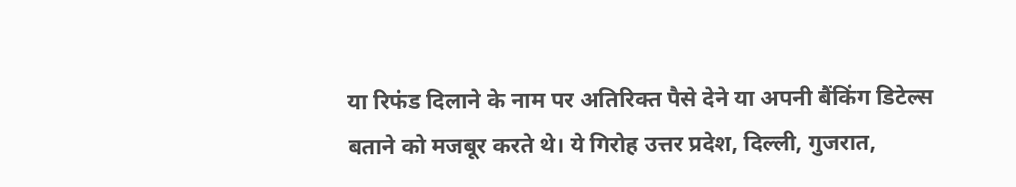या रिफंड दिलाने के नाम पर अतिरिक्त पैसे देने या अपनी बैंकिंग डिटेल्स बताने को मजबूर करते थे। ये गिरोह उत्तर प्रदेश, दिल्ली, गुजरात,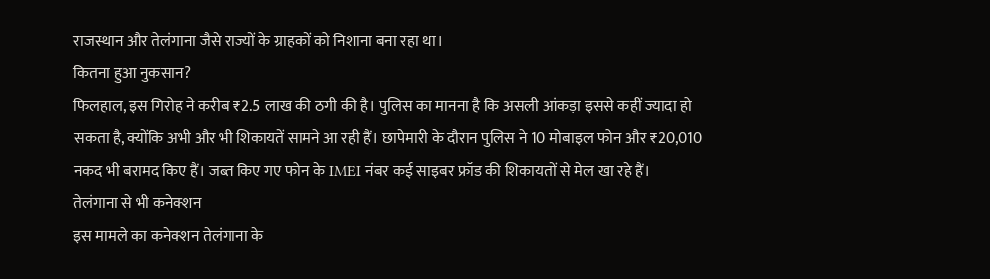राजस्थान और तेलंगाना जैसे राज्यों के ग्राहकों को निशाना बना रहा था।
कितना हुआ नुकसान?
फिलहाल, इस गिरोह ने करीब ₹2.5 लाख की ठगी की है। पुलिस का मानना है कि असली आंकड़ा इससे कहीं ज्यादा हो सकता है, क्योंकि अभी और भी शिकायतें सामने आ रही हैं। छापेमारी के दौरान पुलिस ने 10 मोबाइल फोन और ₹20,010 नकद भी बरामद किए हैं। जब्त किए गए फोन के IMEI नंबर कई साइबर फ्रॉड की शिकायतों से मेल खा रहे हैं।
तेलंगाना से भी कनेक्शन
इस मामले का कनेक्शन तेलंगाना के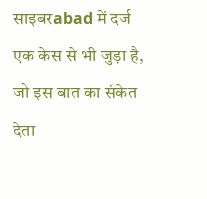साइबरabad में दर्ज एक केस से भी जुड़ा है, जो इस बात का संकेत देता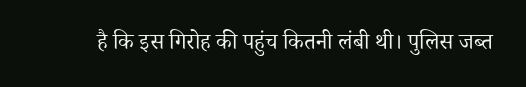है कि इस गिरोह की पहुंच कितनी लंबी थी। पुलिस जब्त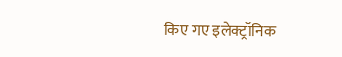किए गए इलेक्ट्रॉनिक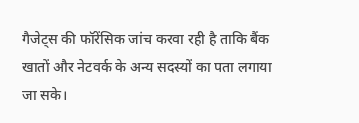गैजेट्स की फॉरेंसिक जांच करवा रही है ताकि बैंक खातों और नेटवर्क के अन्य सदस्यों का पता लगाया जा सके।